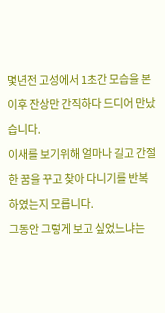몇년전 고성에서 1초간 모습을 본이후 잔상만 간직하다 드디어 만났습니다.
이새를 보기위해 얼마나 길고 간절한 꿈을 꾸고 찾아 다니기를 반복하였는지 모릅니다.
그동안 그렇게 보고 싶었느냐는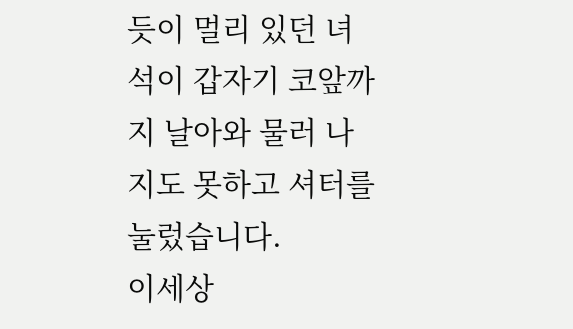듯이 멀리 있던 녀석이 갑자기 코앞까지 날아와 물러 나지도 못하고 셔터를 눌렀습니다.
이세상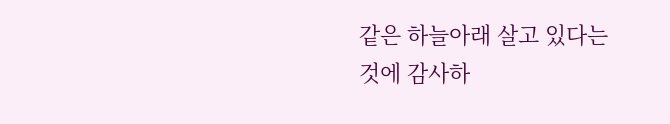같은 하늘아래 살고 있다는 것에 감사하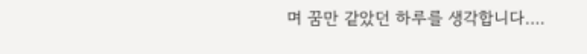며 꿈만 같았던 하루를 생각합니다....